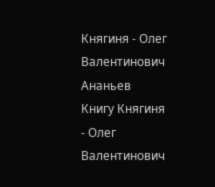Княгиня - Олег Валентинович Ананьев
Книгу Княгиня - Олег Валентинович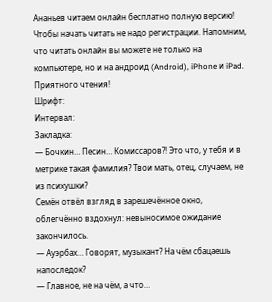Ананьев читаем онлайн бесплатно полную версию! Чтобы начать читать не надо регистрации. Напомним, что читать онлайн вы можете не только на компьютере, но и на андроид (Android), iPhone и iPad. Приятного чтения!
Шрифт:
Интервал:
Закладка:
— Бочкин… Песин… Комиссаров?! Это что, у тебя и в метрике такая фамилия? Твои мать, отец, случаем, не из психушки?
Семён отвёл взгляд в зарешечённое окно, облегчённо вздохнул: невыносимое ожидание закончилось.
— Ауэрбах… Говорят, музыкант? На чём сбацаешь напоследок?
— Главное, не на чём, а что…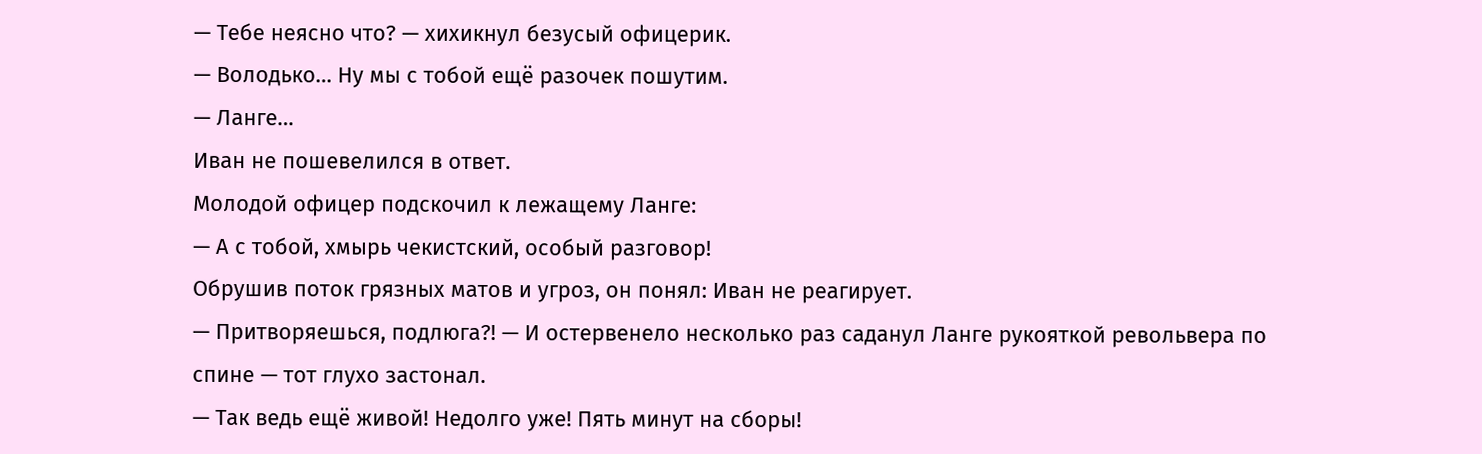— Тебе неясно что? — хихикнул безусый офицерик.
— Володько… Ну мы с тобой ещё разочек пошутим.
— Ланге…
Иван не пошевелился в ответ.
Молодой офицер подскочил к лежащему Ланге:
— А с тобой, хмырь чекистский, особый разговор!
Обрушив поток грязных матов и угроз, он понял: Иван не реагирует.
— Притворяешься, подлюга?! — И остервенело несколько раз саданул Ланге рукояткой револьвера по спине — тот глухо застонал.
— Так ведь ещё живой! Недолго уже! Пять минут на сборы!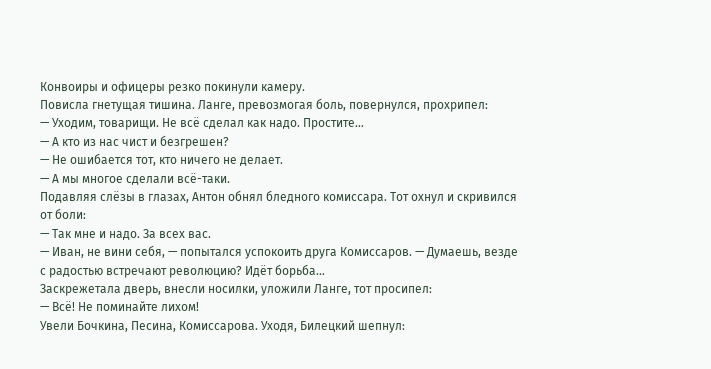Конвоиры и офицеры резко покинули камеру.
Повисла гнетущая тишина. Ланге, превозмогая боль, повернулся, прохрипел:
— Уходим, товарищи. Не всё сделал как надо. Простите…
— А кто из нас чист и безгрешен?
— Не ошибается тот, кто ничего не делает.
— А мы многое сделали всё-таки.
Подавляя слёзы в глазах, Антон обнял бледного комиссара. Тот охнул и скривился от боли:
— Так мне и надо. За всех вас.
— Иван, не вини себя, — попытался успокоить друга Комиссаров. — Думаешь, везде с радостью встречают революцию? Идёт борьба…
Заскрежетала дверь, внесли носилки, уложили Ланге, тот просипел:
— Всё! Не поминайте лихом!
Увели Бочкина, Песина, Комиссарова. Уходя, Билецкий шепнул: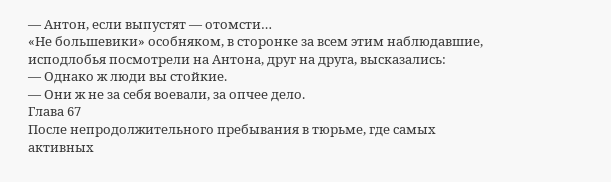— Антон, если выпустят — отомсти…
«Не большевики» особняком, в сторонке за всем этим наблюдавшие, исподлобья посмотрели на Антона, друг на друга, высказались:
— Однако ж люди вы стойкие.
— Они ж не за себя воевали, за опчее дело.
Глава 67
После непродолжительного пребывания в тюрьме, где самых активных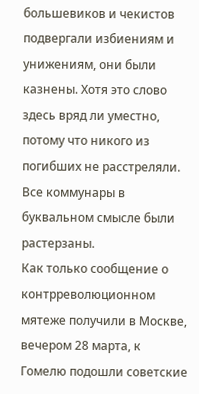большевиков и чекистов подвергали избиениям и унижениям, они были казнены. Хотя это слово здесь вряд ли уместно, потому что никого из погибших не расстреляли. Все коммунары в буквальном смысле были растерзаны.
Как только сообщение о контрреволюционном мятеже получили в Москве, вечером 28 марта, к Гомелю подошли советские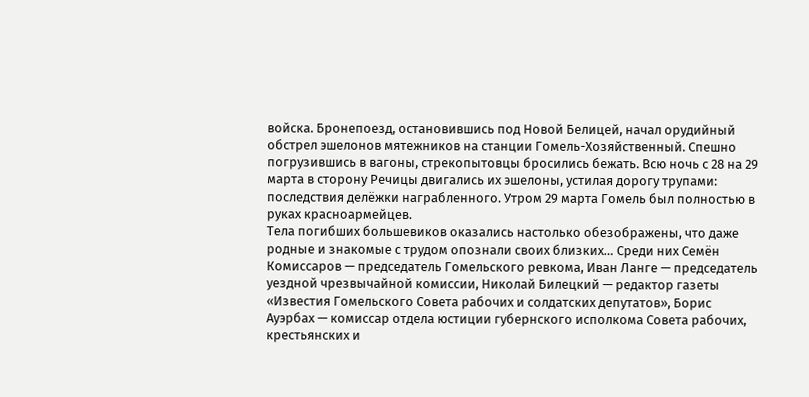войска. Бронепоезд, остановившись под Новой Белицей, начал орудийный обстрел эшелонов мятежников на станции Гомель-Хозяйственный. Спешно погрузившись в вагоны, стрекопытовцы бросились бежать. Всю ночь с 28 на 29 марта в сторону Речицы двигались их эшелоны, устилая дорогу трупами: последствия делёжки награбленного. Утром 29 марта Гомель был полностью в руках красноармейцев.
Тела погибших большевиков оказались настолько обезображены, что даже родные и знакомые с трудом опознали своих близких… Среди них Семён Комиссаров — председатель Гомельского ревкома, Иван Ланге — председатель уездной чрезвычайной комиссии, Николай Билецкий — редактор газеты «Известия Гомельского Совета рабочих и солдатских депутатов», Борис Ауэрбах — комиссар отдела юстиции губернского исполкома Совета рабочих, крестьянских и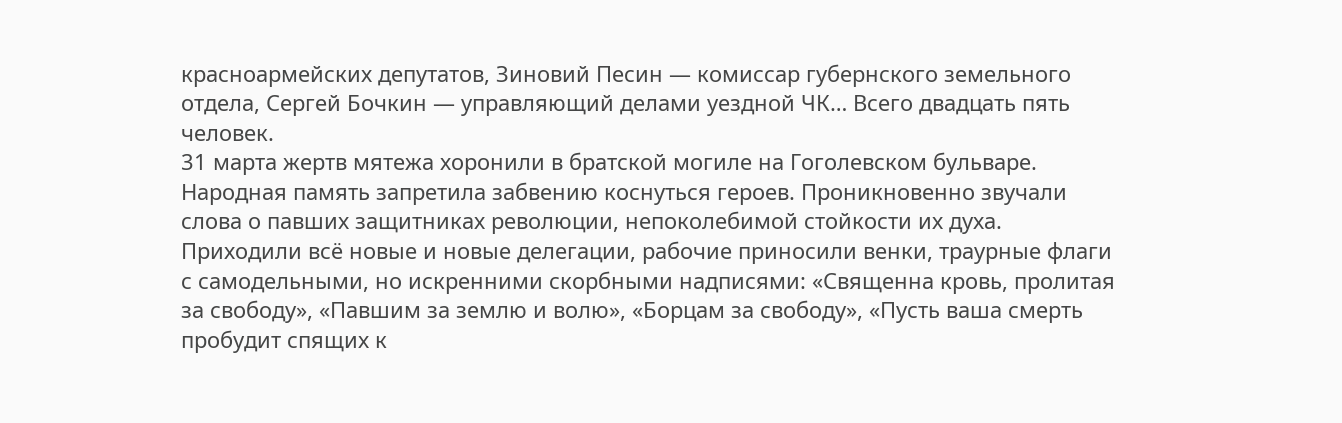красноармейских депутатов, Зиновий Песин — комиссар губернского земельного отдела, Сергей Бочкин — управляющий делами уездной ЧК… Всего двадцать пять человек.
31 марта жертв мятежа хоронили в братской могиле на Гоголевском бульваре.
Народная память запретила забвению коснуться героев. Проникновенно звучали слова о павших защитниках революции, непоколебимой стойкости их духа.
Приходили всё новые и новые делегации, рабочие приносили венки, траурные флаги с самодельными, но искренними скорбными надписями: «Священна кровь, пролитая за свободу», «Павшим за землю и волю», «Борцам за свободу», «Пусть ваша смерть пробудит спящих к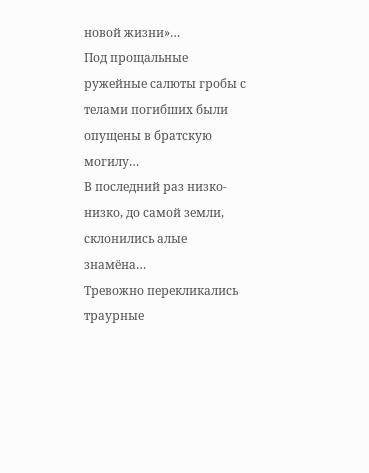новой жизни»…
Под прощальные ружейные салюты гробы с телами погибших были опущены в братскую могилу…
В последний раз низко-низко, до самой земли, склонились алые знамёна…
Тревожно перекликались траурные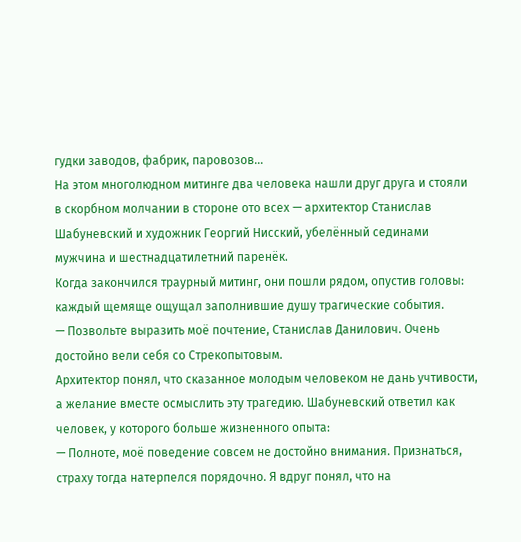гудки заводов, фабрик, паровозов…
На этом многолюдном митинге два человека нашли друг друга и стояли в скорбном молчании в стороне ото всех — архитектор Станислав Шабуневский и художник Георгий Нисский, убелённый сединами мужчина и шестнадцатилетний паренёк.
Когда закончился траурный митинг, они пошли рядом, опустив головы: каждый щемяще ощущал заполнившие душу трагические события.
— Позвольте выразить моё почтение, Станислав Данилович. Очень достойно вели себя со Стрекопытовым.
Архитектор понял, что сказанное молодым человеком не дань учтивости, а желание вместе осмыслить эту трагедию. Шабуневский ответил как человек, у которого больше жизненного опыта:
— Полноте, моё поведение совсем не достойно внимания. Признаться, страху тогда натерпелся порядочно. Я вдруг понял, что на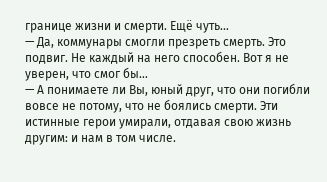границе жизни и смерти. Ещё чуть…
— Да, коммунары смогли презреть смерть. Это подвиг. Не каждый на него способен. Вот я не уверен, что смог бы…
— А понимаете ли Вы, юный друг, что они погибли вовсе не потому, что не боялись смерти. Эти истинные герои умирали, отдавая свою жизнь другим: и нам в том числе.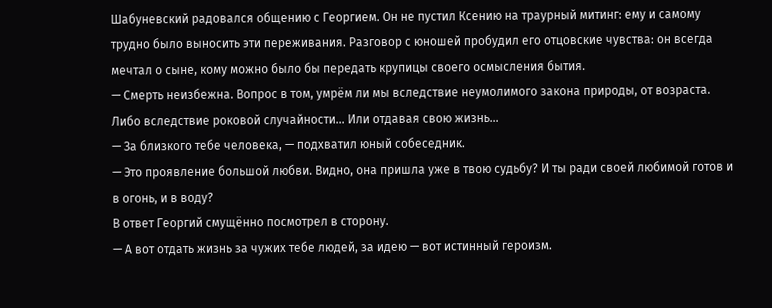Шабуневский радовался общению с Георгием. Он не пустил Ксению на траурный митинг: ему и самому трудно было выносить эти переживания. Разговор с юношей пробудил его отцовские чувства: он всегда мечтал о сыне, кому можно было бы передать крупицы своего осмысления бытия.
— Смерть неизбежна. Вопрос в том, умрём ли мы вследствие неумолимого закона природы, от возраста. Либо вследствие роковой случайности… Или отдавая свою жизнь…
— За близкого тебе человека, — подхватил юный собеседник.
— Это проявление большой любви. Видно, она пришла уже в твою судьбу? И ты ради своей любимой готов и в огонь, и в воду?
В ответ Георгий смущённо посмотрел в сторону.
— А вот отдать жизнь за чужих тебе людей, за идею — вот истинный героизм.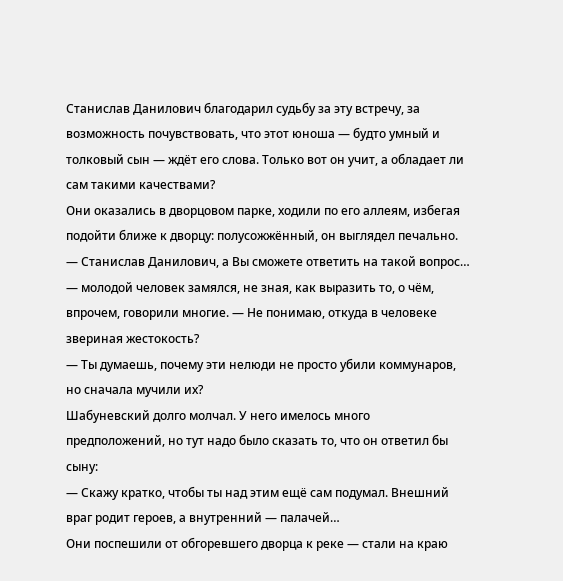Станислав Данилович благодарил судьбу за эту встречу, за возможность почувствовать, что этот юноша — будто умный и толковый сын — ждёт его слова. Только вот он учит, а обладает ли сам такими качествами?
Они оказались в дворцовом парке, ходили по его аллеям, избегая подойти ближе к дворцу: полусожжённый, он выглядел печально.
— Станислав Данилович, а Вы сможете ответить на такой вопрос… — молодой человек замялся, не зная, как выразить то, о чём, впрочем, говорили многие. — Не понимаю, откуда в человеке звериная жестокость?
— Ты думаешь, почему эти нелюди не просто убили коммунаров, но сначала мучили их?
Шабуневский долго молчал. У него имелось много предположений, но тут надо было сказать то, что он ответил бы сыну:
— Скажу кратко, чтобы ты над этим ещё сам подумал. Внешний враг родит героев, а внутренний — палачей…
Они поспешили от обгоревшего дворца к реке — стали на краю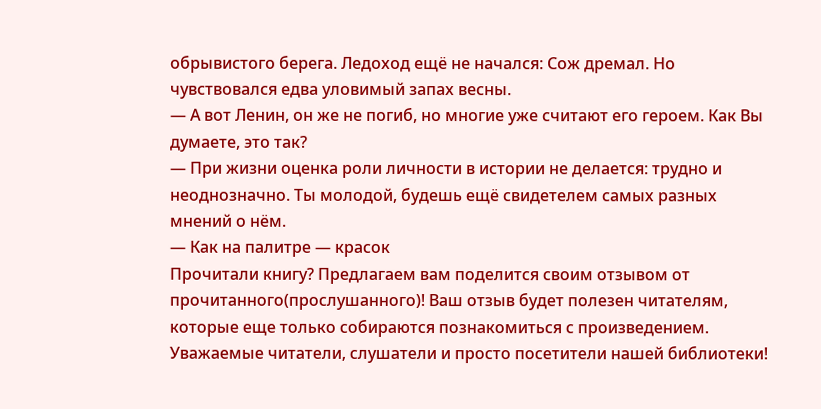обрывистого берега. Ледоход ещё не начался: Сож дремал. Но чувствовался едва уловимый запах весны.
— А вот Ленин, он же не погиб, но многие уже считают его героем. Как Вы думаете, это так?
— При жизни оценка роли личности в истории не делается: трудно и неоднозначно. Ты молодой, будешь ещё свидетелем самых разных мнений о нём.
— Как на палитре — красок
Прочитали книгу? Предлагаем вам поделится своим отзывом от прочитанного(прослушанного)! Ваш отзыв будет полезен читателям, которые еще только собираются познакомиться с произведением.
Уважаемые читатели, слушатели и просто посетители нашей библиотеки!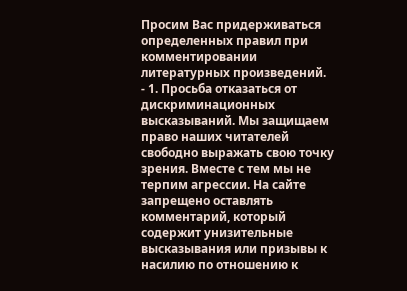Просим Вас придерживаться определенных правил при комментировании литературных произведений.
- 1. Просьба отказаться от дискриминационных высказываний. Мы защищаем право наших читателей свободно выражать свою точку зрения. Вместе с тем мы не терпим агрессии. На сайте запрещено оставлять комментарий, который содержит унизительные высказывания или призывы к насилию по отношению к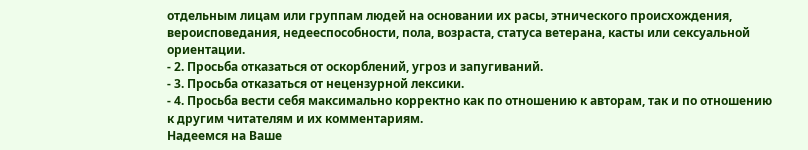отдельным лицам или группам людей на основании их расы, этнического происхождения, вероисповедания, недееспособности, пола, возраста, статуса ветерана, касты или сексуальной ориентации.
- 2. Просьба отказаться от оскорблений, угроз и запугиваний.
- 3. Просьба отказаться от нецензурной лексики.
- 4. Просьба вести себя максимально корректно как по отношению к авторам, так и по отношению к другим читателям и их комментариям.
Надеемся на Ваше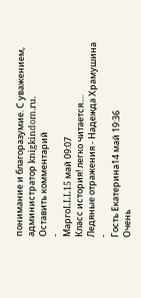понимание и благоразумие. С уважением, администратор knigkindom.ru.
Оставить комментарий
-
МаргоLLL15 май 09:07
Класс история! легко читается....
Ледяные отражения - Надежда Храмушина
-
Гость Екатерина14 май 19:36
Очень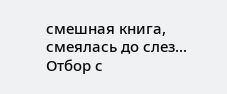смешная книга, смеялась до слез...
Отбор с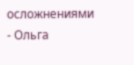осложнениями - Ольга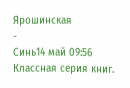Ярошинская
-
Синь14 май 09:56
Классная серия книг.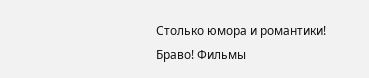Столько юмора и романтики! Браво! Фильмы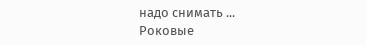надо снимать ...
Роковые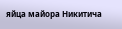яйца майора Никитича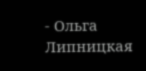- Ольга Липницкая